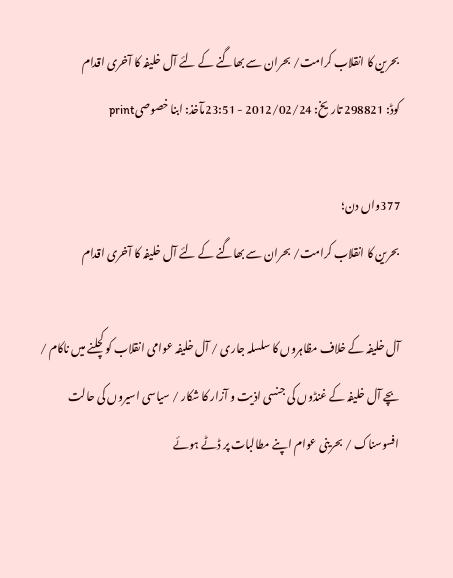بحرین کا انقلاب کرامت/ بحران سے بھاگنے کے لئے آل خلیفہ کا آخری اقدام
کوڈ: 298821 تاریخ: 2012/02/24 - 23:51مآخذ: ابنا خصوصیprint

377واں دن؛
بحرین کا انقلاب کرامت/ بحران سے بھاگنے کے لئے آل خلیفہ کا آخری اقدام

آل خلیفہ کے خلاف مظاہروں کا سلسلہ جاری / آل خلیفہ عوامی انقلاب کو کچلنے میں ناکام / بچے آل خلیفہ کے غنڈوں کی جنسی اذیت و آزار کا شکار / سیاسی اسیروں کی حالت افسوسناک / بحرینی عوام اپنے مطالبات پر ڈٹے ہوئے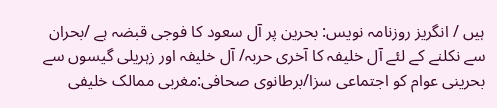ہیں / انگریز روزنامہ نویس: بحرین پر آل سعود کا فوجی قبضہ ہے /بحران سے نکلنے کے لئے آل خلیفہ کا آخری حربہ/ آل خلیفہ اور زہریلی گیسوں سے بحرینی عوام کو اجتماعی سزا/برطانوی صحافی:مغربی ممالک خلیفی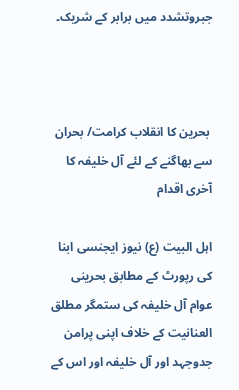جبروتشدد میں برابر کے شریک۔



 بحرین کا انقلاب کرامت/ بحران سے بھاگنے کے لئے آل خلیفہ کا آخری اقدام

اہل البیت (ع) نیوز ایجنسی ابنا کی رپورٹ کے مطابق بحرینی عوام آل خلیفہ کی ستمگر مطلق العنانیت کے خلاف اپنی پرامن جدوجہد اور آل خلیفہ اور اس کے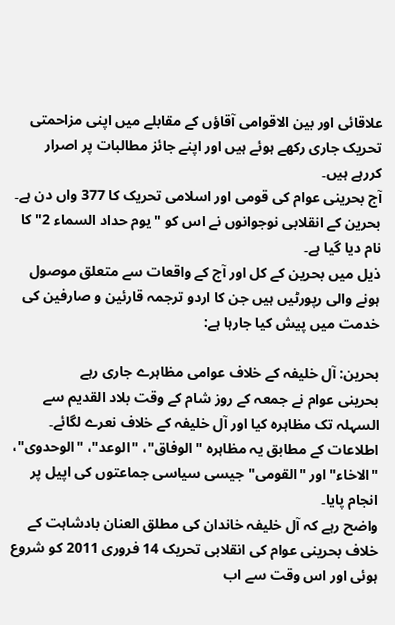علاقائی اور بین الاقوامی آقاؤں کے مقابلے میں اپنی مزاحمتی تحریک جاری رکھے ہوئے ہیں اور اپنے جائز مطالبات پر اصرار کررہے ہیں۔
آج بحرینی عوام کی قومی اور اسلامی تحریک کا 377 واں دن ہے۔ بحرین کے انقلابی نوجوانوں نے اس کو "یوم حداد السماء 2" کا نام دیا گیا ہے۔
ذیل میں بحرین کے کل اور آج کے واقعات سے متعلق موصول ہونے والی رپورٹیں ہیں جن کا اردو ترجمہ قارئین و صارفین کی خدمت میں پیش کیا جارہا ہے:

بحرین: آل خلیفہ کے خلاف عوامی مظاہرے جاری رہے
بحرینی عوام نے جمعہ کے روز شام کے وقت بلاد القدیم سے السہلہ تک مظاہرہ کیا اور آل خلیفہ کے خلاف نعرے لگائے۔
اطلاعات کے مطابق یہ مظاہرہ "الوفاق"، "الوعد"، "الوحدوی"، "الاخاء" اور "القومی" جیسی سیاسی جماعتوں کی اپیل پر انجام پایا۔
واضح رہے کہ آل خلیفہ خاندان کی مطلق العنان بادشاہت کے خلاف بحرینی عوام کی انقلابی تحریک 14 فروری 2011 کو شروع ہوئی اور اس وقت سے اب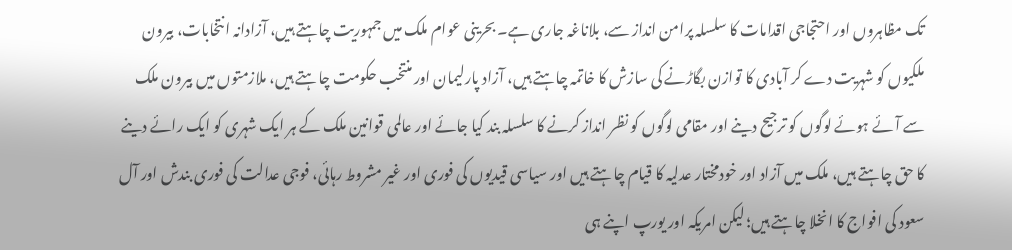تک مظاہروں اور احتجاجی اقدامات کا سلسلہ پرامن انداز سے، بلاناغہ جاری ہے۔ بحرینی عوام ملک میں جمہوریت چاہتے ہیں، آزادانہ انتخابات، بیرون ملکیوں کو شہریت دے کر آبادی کا توازن بگاڑنے کی سازش کا خاتمہ چاہتے ہیں، آزاد پارلیمان اور منتخب حکومت چاہتے ہیں، ملازمتوں میں بیرون ملک سے آئے ہوئے لوگوں کو ترجیح دینے اور مقامی لوگوں کو نظر انداز کرنے کا سلسلہ بند کیا جائے اور عالمی قوانین ملک کے ہر ایک شہری کو ایک رائے دینے کا حق چاہتے ہیں، ملک میں آزاد اور خودمختار عدلیہ کا قیام چاہتے ہیں اور سیاسی قیدیوں کی فوری اور غیر مشروط رہائی، فوجی عدالت کی فوری بندش اور آل سعود کی افواج کا انخلا چاہتے ہیں؛ لیکن امریکہ اور یورپ اپنے ہی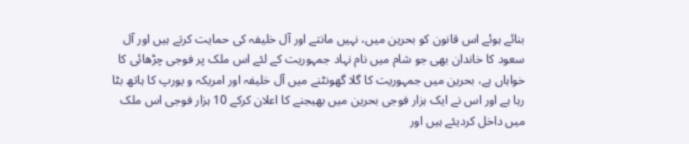بنائے ہوئے اس قانون کو بحرین میں، نہیں مانتے اور آل خلیفہ کی حمایت کرتے ہیں اور آل سعود کا خاندان بھی جو شام میں نام نہاد جمہوریت کے لئے اس ملک پر فوجی چڑھائی کا خواہاں ہے، بحرین میں جمہوریت کا گلا گھونٹنے میں آل خلیفہ اور امریکہ و یورپ کا ہاتھ بٹا رہا ہے اور اس نے ایک ہزار فوجی بحرین میں بھیجنے کا اعلان کرکے 10 ہزار فوجی اس ملک میں داخل کردیئے ہیں اور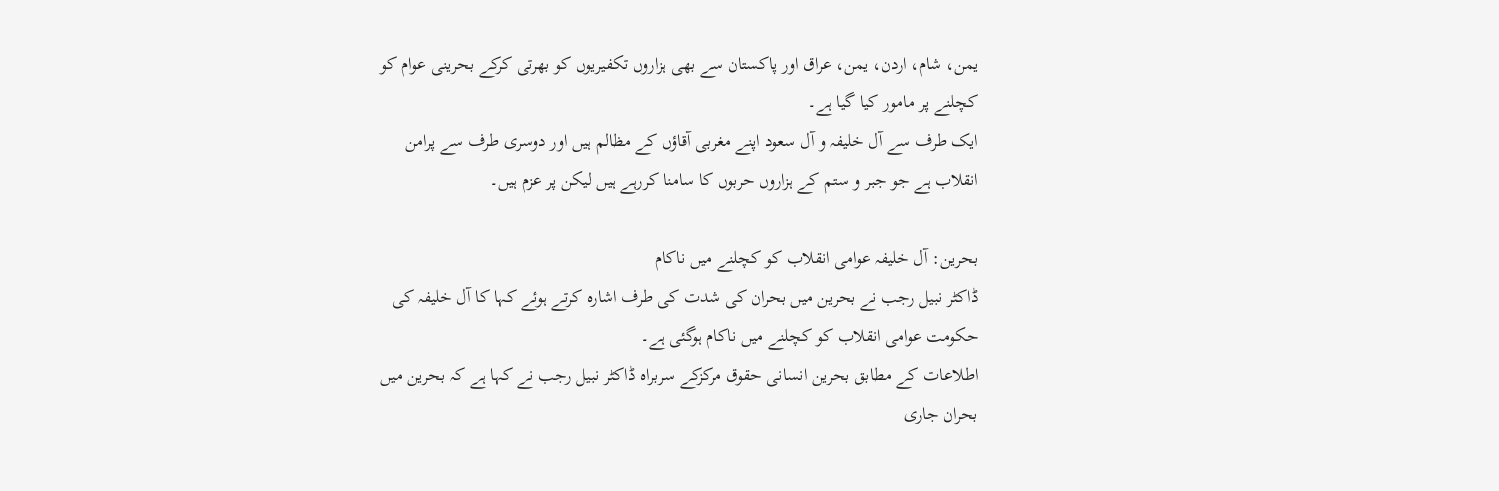یمن، شام، اردن، یمن، عراق اور پاکستان سے بھی ہزاروں تکفیریوں کو بھرتی کرکے بحرینی عوام کو کچلنے پر مامور کیا گیا ہے۔
ایک طرف سے آل خلیفہ و آل سعود اپنے مغربی آقاؤں کے مظالم ہیں اور دوسری طرف سے پرامن انقلاب ہے جو جبر و ستم کے ہزاروں حربوں کا سامنا کررہے ہیں لیکن پر عزم ہیں۔

بحرین: آل خلیفہ عوامی انقلاب کو کچلنے میں ناکام
ڈاکٹر نبیل رجب نے بحرین میں بحران کی شدت کی طرف اشارہ کرتے ہوئے کہا کا آل خلیفہ کی حکومت عوامی انقلاب کو کچلنے میں ناکام ہوگئی ہے۔
اطلاعات کے مطابق بحرین انسانی حقوق مرکزکے سربراہ ڈاکٹر نبیل رجب نے کہا ہے کہ بحرین میں بحران جاری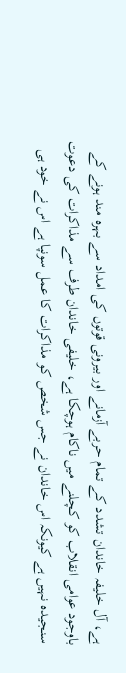ہے، آل خلیفہ خاندان تشدد کے تمام حربے آزمانے اور بیرونی قوتوں کی امداد سے بہرہ مند ہونے کے باوجود عوامی انقلاب کو کچلنے میں ناکام ہوچکا ہے، خلیفی خاندان طرف سے مذاکرات کی دعوت سنجیدہ نہیں ہے کیونکہ اس خاندان نے جس شخص کو مذاکرات کا عمل سونپا ہے اس نے خود ہی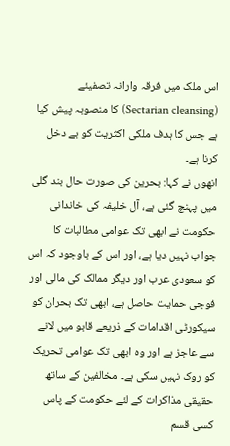اس ملک میں فرقہ وارانہ تصفیئے (Sectarian cleansing) کا منصوبہ پیش کیا ہے جس کا ہدف ملکی اکثریت کو بے دخل کرنا ہے۔
انھوں نے کہا: بحرین کی صورت حال بند گلی میں پہنچ گئی ہے، آل خلیفہ کی خاندانی حکومت نے ابھی تک عوامی مطالبات کا جواب نہیں دیا ہے، اور اس کے باوجود کہ اس کو سعودی عرب اور دیگر ممالک کی مالی اور فوجی حمایت حاصل ہے، ابھی تک بحران کو سیکورٹی اقدامات کے ذریعے قابو میں لانے سے عاجز ہے اور وہ ابھی تک عوامی تحریک کو روک نہیں سکی ہے۔ مخالفین کے ساتھ حقیقی مذاکرات کے لئے حکومت کے پاس کسی قسم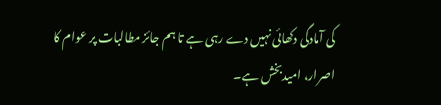کی آمادگی دکھائی نہیں دے رہی ہے تا ہم جائز مطالبات پر عوام کا اصرار، امیدبخش ہے۔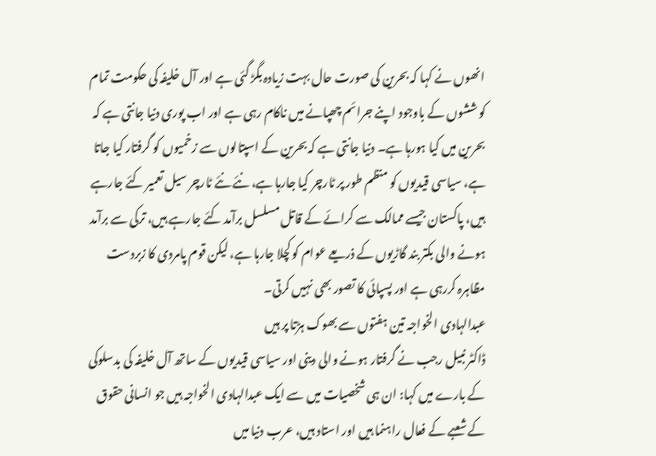انھوں نے کہا کہ بحرین کی صورت حال بہت زیادہ بگڑ گئی ہے اور آل خلیفہ کی حکومت تمام کوششوں کے باوجود اپنے جرائم چھپانے میں ناکام رہی ہے اور اب پوری دنیا جانتی ہے کہ بحرین میں کیا ہورہا ہے۔ دنیا جانتی ہے کہ بحرین کے اسپتالوں سے زخمیوں کو گرفتار کیا جاتا ہے، سیاسی قیدیوں کو منظم طور پر ٹارچر کیا جارہا ہے، نئے نئے ٹارچر سیل تعمیر کئے جارہے ہیں، پاکستان جیسے ممالک سے کرائے کے قاتل مسلسل برآمد کئے جارہے ہیں، ترکی سے برآمد ہونے والی بکتر بند گاڑیوں کے ذریعے عوام کو کچلا جارہا ہے، لیکن قوم پامردی کا زبردست مظاہرہ کررہی ہے اور پسپائی کا تصور بھی نہیں کرتی۔
عبدالہادی الخواجہ تین ہفتوں سے بھوک ہڑتا پر ہیں
ڈاکٹر نبیل رجب نے گرفتار ہونے والی دینی اور سیاسی قیدیوں کے ساتھ آل خلیفہ کی بدسلوکی کے بارے میں کہا: ان ہی شخصیات میں سے ایک عبدالہادی الخواجہ ہیں جو انسانی حقوق کے شعبے کے فعال راہنما ہیں اور استاد ہیں، عرب دنیا میں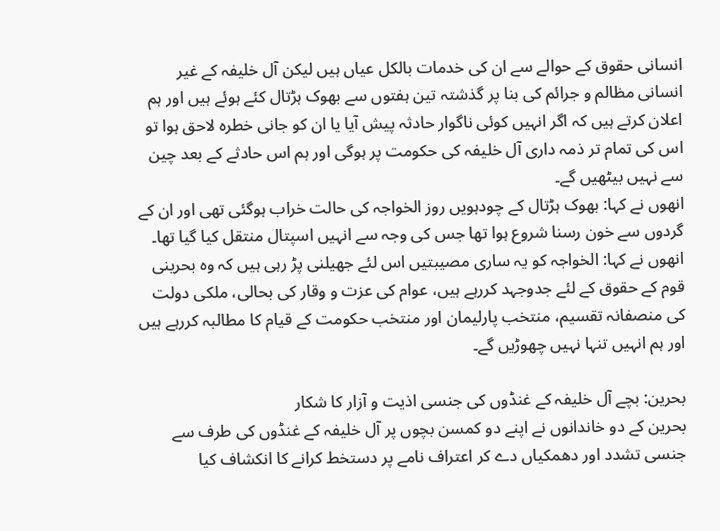انسانی حقوق کے حوالے سے ان کی خدمات بالکل عیاں ہیں لیکن آل خلیفہ کے غیر انسانی مظالم و جرائم کی بنا پر گذشتہ تین ہفتوں سے بھوک ہڑتال کئے ہوئے ہیں اور ہم اعلان کرتے ہیں کہ اگر انہیں کوئی ناگوار حادثہ پیش آیا یا ان کو جانی خطرہ لاحق ہوا تو اس کی تمام تر ذمہ داری آل خلیفہ کی حکومت پر ہوگی اور ہم اس حادثے کے بعد چین سے نہیں بیٹھیں گے۔
انھوں نے کہا: بھوک ہڑتال کے چودہویں روز الخواجہ کی حالت خراب ہوگئی تھی اور ان کے گردوں سے خون رسنا شروع ہوا تھا جس کی وجہ سے انہیں اسپتال منتقل کیا گیا تھا۔
انھوں نے کہا: الخواجہ کو یہ ساری مصیبتیں اس لئے جھیلنی پڑ رہی ہیں کہ وہ بحرینی قوم کے حقوق کے لئے جدوجہد کررہے ہیں، عوام کی عزت و وقار کی بحالی، ملکی دولت کی منصفانہ تقسیم، منتخب پارلیمان اور منتخب حکومت کے قیام کا مطالبہ کررہے ہیں اور ہم انہیں تنہا نہیں چھوڑیں گے۔

بحرین: بچے آل خلیفہ کے غنڈوں کی جنسی اذیت و آزار کا شکار
بحرین کے دو خاندانوں نے اپنے دو کمسن بچوں پر آل خلیفہ کے غنڈوں کی طرف سے جنسی تشدد اور دھمکیاں دے کر اعتراف نامے پر دستخط کرانے کا انکشاف کیا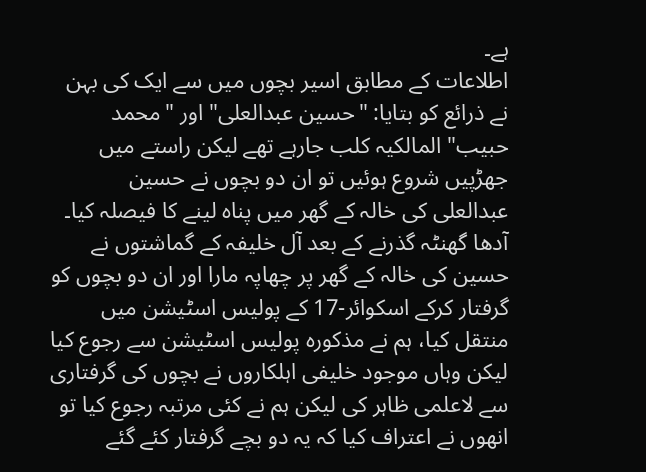ہے۔
اطلاعات کے مطابق اسیر بچوں میں سے ایک کی بہن نے ذرائع کو بتایا: "حسین عبدالعلی" اور "محمد حبیب" المالکیہ کلب جارہے تھے لیکن راستے میں جھڑپیں شروع ہوئیں تو ان دو بچوں نے حسین عبدالعلی کی خالہ کے گھر میں پناہ لینے کا فیصلہ کیا۔ آدھا گھنٹہ گذرنے کے بعد آل خلیفہ کے گماشتوں نے حسین کی خالہ کے گھر پر چھاپہ مارا اور ان دو بچوں کو گرفتار کرکے اسکوائر-17 کے پولیس اسٹیشن میں منتقل کیا، ہم نے مذکورہ پولیس اسٹیشن سے رجوع کیا لیکن وہاں موجود خلیفی اہلکاروں نے بچوں کی گرفتاری سے لاعلمی ظاہر کی لیکن ہم نے کئی مرتبہ رجوع کیا تو انھوں نے اعتراف کیا کہ یہ دو بچے گرفتار کئے گئے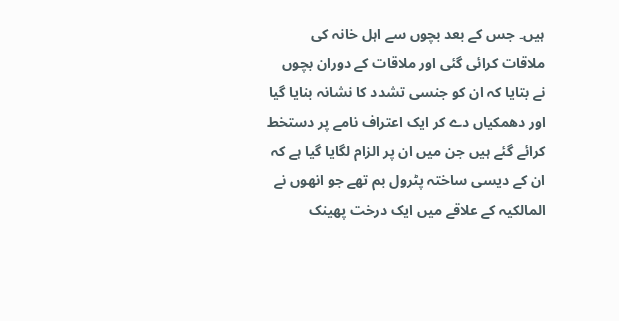ہیں۔ جس کے بعد بچوں سے اہل خانہ کی ملاقات کرائی گئی اور ملاقات کے دوران بچوں نے بتایا کہ ان کو جنسی تشدد کا نشانہ بنایا گیا اور دھمکیاں دے کر ایک اعتراف نامے پر دستخط کرائے گئے ہیں جن میں ان پر الزام لگایا گیا ہے کہ ان کے دیسی ساختہ پٹرول بم تھے جو انھوں نے المالکیہ کے علاقے میں ایک درخت پھینک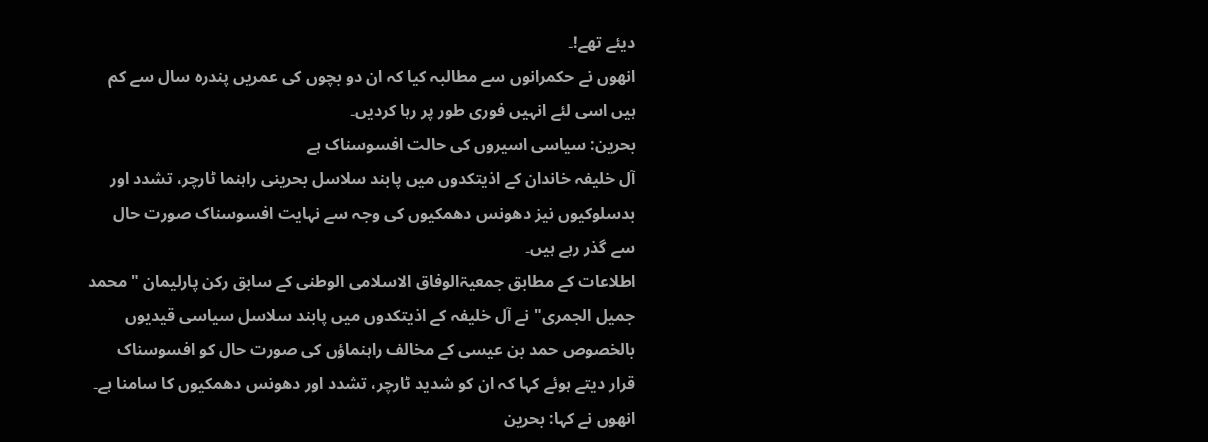دیئے تھے!۔
انھوں نے حکمرانوں سے مطالبہ کیا کہ ان دو بچوں کی عمریں پندرہ سال سے کم ہیں اسی لئے انہيں فوری طور پر رہا کردیں۔
بحرین: سیاسی اسیروں کی حالت افسوسناک ہے
آل خلیفہ خاندان کے اذیتکدوں میں پابند سلاسل بحرینی راہنما ٹارچر، تشدد اور بدسلوکیوں نیز دھونس دھمکیوں کی وجہ سے نہایت افسوسناک صورت حال سے گذر رہے ہیں۔
اطلاعات کے مطابق جمعیۃالوفاق الاسلامی الوطنی کے سابق رکن پارلیمان "محمد جمیل الجمری" نے آل خلیفہ کے اذیتکدوں میں پابند سلاسل سیاسی قیدیوں بالخصوص حمد بن عیسی کے مخالف راہنماؤں کی صورت حال کو افسوسناک قرار دیتے ہوئے کہا کہ ان کو شدید ٹارچر، تشدد اور دھونس دھمکیوں کا سامنا ہے۔
انھوں نے کہا: بحرین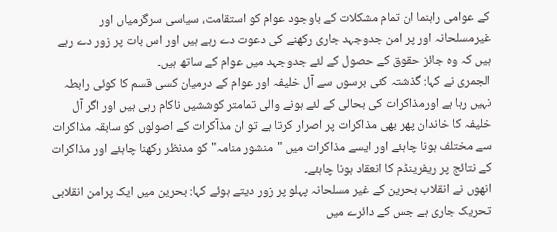کے عوامی راہنما ان تمام مشکلات کے باوجود عوام کو استقامت، سیاسی سرگرمیاں اور غیرمسلحانہ اور پر امن جدوجہد جاری رکھنے کی دعوت دے رہے ہیں اور اس بات پر زور دے رہے ہیں کہ وہ جائز حقوق کے حصول کے لئے جدوجہد میں عوام کے ساتھ ہیں۔
الجمری نے کہا: گذشتہ کئی برسوں سے آل خلیفہ اور عوام کے درمیان کسی قسم کا کوئی رابطہ نہیں رہا ہے اورمذاکرات کی بحالی کے لئے ہونے والی تمامتر کوششیں ناکام رہی ہيں اور اگر آل خلیفہ کا خاندان پھر بھی مذاکرات پر اصرار کرتا ہے تو ان مذآکرات کے اصولوں کو سابقہ مذاکرات سے مختلف ہونا چاہئے اور ایسے مذاکرات میں "منشور منامہ" کو مدنظر رکھنا چاہئے اور مذاکرات کے نتائج پر ریفرینڈم کا انعقاد ہونا چاہئے۔
انھوں نے انقلاب بحرین کے غیر مسلحانہ پہلو پر زور دیتے ہوئے کہا: بحرین میں ایک پرامن انقلابی تحریک جاری ہے جس کے دائرے میں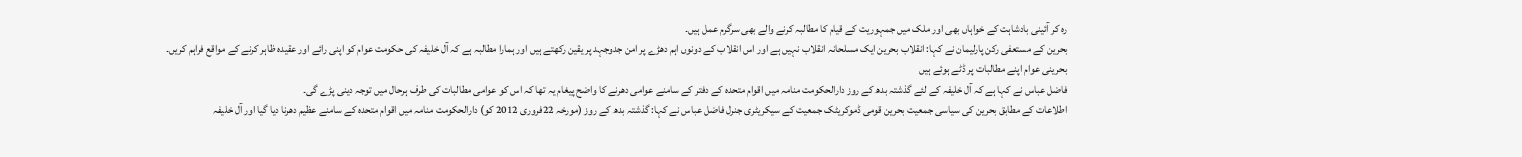رہ کر آئینی بادشاہت کے خواہاں بھی اور ملک میں جمہوریت کے قیام کا مطالبہ کرنے والے بھی سرگرم عمل ہیں۔
بحرین کے مستعفی رکن پارلیمان نے کہا: انقلاب بحرین ایک مسلحانہ انقلاب نہیں ہے اور اس انقلاب کے دونوں اہم دھڑے پر امن جدوجہد پر یقین رکھتے ہیں اور ہمارا مطالبہ ہے کہ آل خلیفہ کی حکومت عوام کو اپنی رائے اور عقیدہ ظاہر کرنے کے مواقع فراہم کریں۔
بحرینی عوام اپنے مطالبات پر ڈٹے ہوئے ہیں
فاضل عباس نے کہا ہے کہ آل خلیفہ کے لئے گذشتہ بدھ کے روز دارالحکومت منامہ میں اقوام متحدہ کے دفتر کے سامنے عوامی دھرنے کا واضح پیغام یہ تھا کہ اس کو عوامی مطالبات کی طرف ہرحال میں توجہ دینی پڑے گی۔
اطلاعات کے مطابق بحرین کی سیاسی جمعیت بحرین قومی ڈموکریٹک جمعیت کے سیکریٹری جنرل فاضل عباس نے کہا: گذشتہ بدھ کے روز (مورخہ 22فروری 2012 کو) دارالحکومت منامہ میں اقوام متحدہ کے سامنے عظیم دھرنا دیا گیا اور آل خلیفہ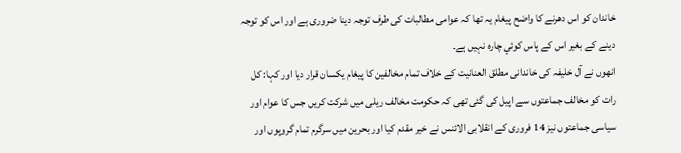خاندان کو اس دھرنے کا واضح پیغام یہ تھا کہ عوامی مطالبات کی طرف توجہ دینا ضروری ہے اور اس کو توجہ دینے کے بغیر اس کے پاس کوئي چارہ نہیں ہے۔
انھوں نے آل خلیفہ کی خاندانی مطلق العنانیت کے خلاف تمام مخالفین کا پیغام یکسان قرار دیا اور کہا: کل رات کو مخالف جماعتوں سے اپیل کی گئی تھی کہ حکومت مخالف ریلی میں شرکت کریں جس کا عوام اور سیاسی جماعتوں نیز 14 فروری کے انقلابی الائنس نے خیر مقدم کیا اور بحرین میں سرگرم تمام گروپوں اور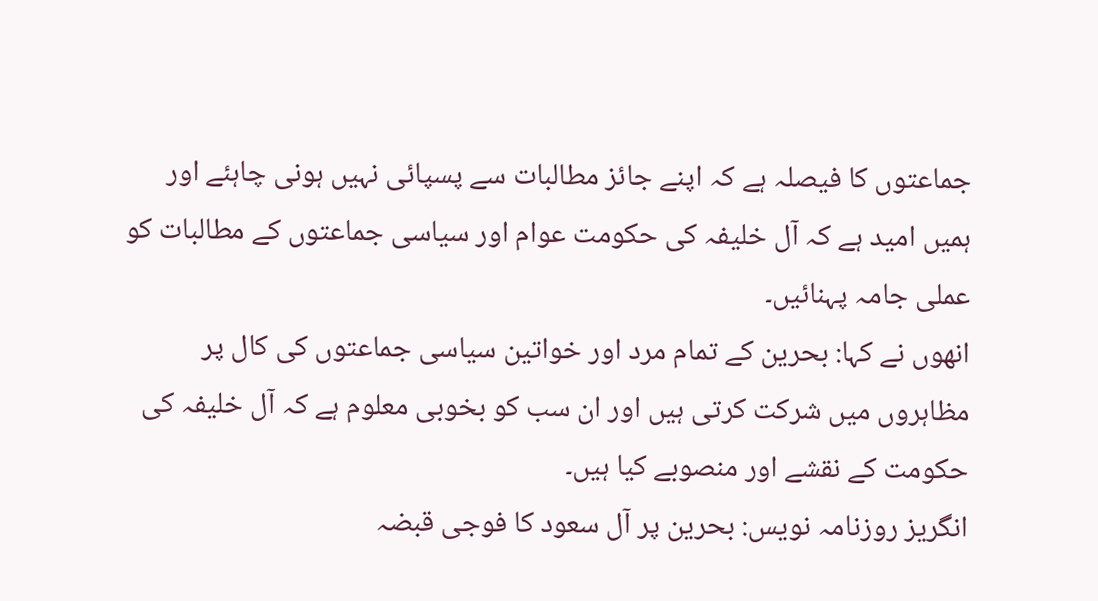جماعتوں کا فیصلہ ہے کہ اپنے جائز مطالبات سے پسپائی نہیں ہونی چاہئے اور ہمیں امید ہے کہ آل خلیفہ کی حکومت عوام اور سیاسی جماعتوں کے مطالبات کو عملی جامہ پہنائیں۔
انھوں نے کہا: بحرین کے تمام مرد اور خواتین سیاسی جماعتوں کی کال پر مظاہروں میں شرکت کرتی ہیں اور ان سب کو بخوبی معلوم ہے کہ آل خلیفہ کی حکومت کے نقشے اور منصوبے کیا ہیں۔
انگریز روزنامہ نویس: بحرین پر آل سعود کا فوجی قبضہ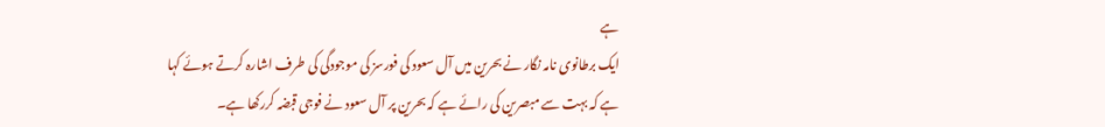ہے
ایک برطانوی نامہ نگار نے بحرین میں آل سعود کی فورسز کی موجودگی کی طرف اشارہ کرتے ہوئے کہا ہے کہ بہت سے مبصرین کی رائے ہے کہ بحرین پر آل سعود نے فوجی قبضہ کررکھا ہے۔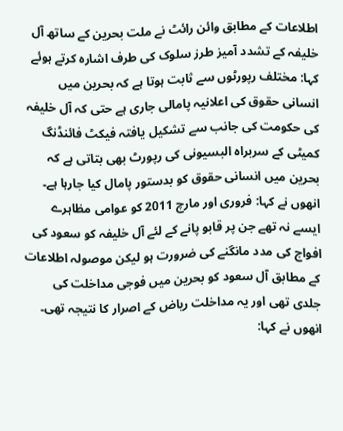اطلاعات کے مطابق وائن رائٹ نے ملت بحرین کے ساتھ آل خلیفہ کے تشدد آمیز طرز سلوک کی طرف اشارہ کرتے ہوئے کہا: مختلف رپورٹوں سے ثابت ہوتا ہے کہ بحرین میں انسانی حقوق کی اعلانیہ پامالی جاری ہے حتی کہ آل خلیفہ کی حکومت کی جانب سے تشکیل یافتہ فیکٹ فائنڈنگ کمیٹی کے سربراہ البسیونی کی رپورٹ بھی بتاتی ہے کہ بحرین میں انسانی حقوق کو بدستور پامال کیا جارہا ہے۔
انھوں نے کہا: فروری اور مارچ 2011 کو عوامی مظاہرے ایسے نہ تھے جن پر قابو پانے کے لئے آل خلیفہ کو سعود کی افواج کی مدد مانگنے کی ضرورت ہو لیکن موصولہ اطلاعات کے مطابق آل سعود کو بحرین میں فوجی مداخلت کی جلدی تھی اور یہ مداخلت ریاض کے اصرار کا نتیجہ تھی۔
انھوں نے کہا: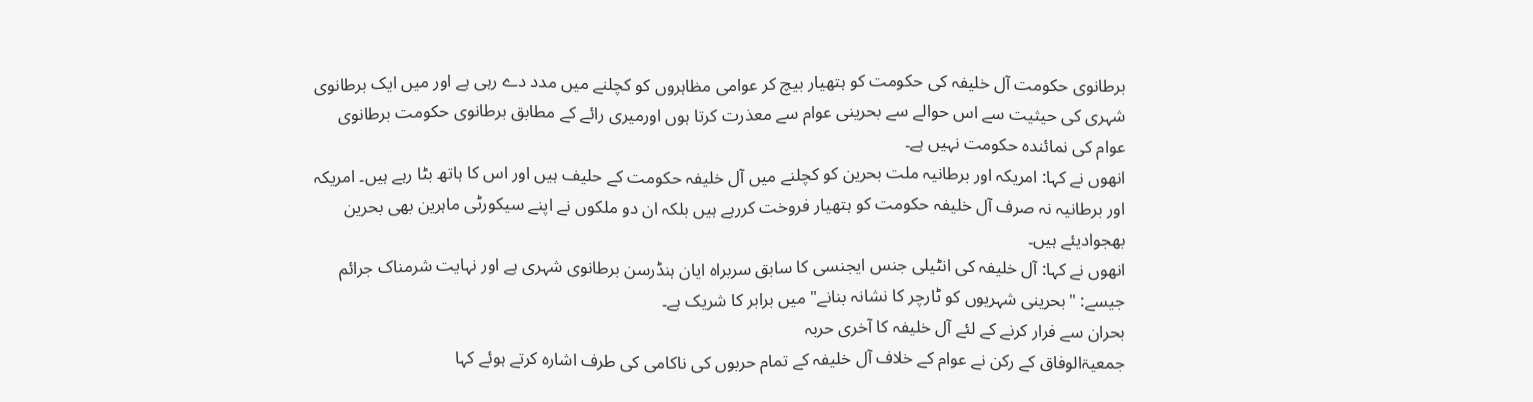برطانوی حکومت آل خلیفہ کی حکومت کو ہتھیار بیچ کر عوامی مظاہروں کو کچلنے میں مدد دے رہی ہے اور میں ایک برطانوی شہری کی حیثیت سے اس حوالے سے بحرینی عوام سے معذرت کرتا ہوں اورمیری رائے کے مطابق برطانوی حکومت برطانوی عوام کی نمائندہ حکومت نہیں ہے۔
انھوں نے کہا: امریکہ اور برطانیہ ملت بحرین کو کچلنے میں آل خلیفہ حکومت کے حلیف ہیں اور اس کا ہاتھ بٹا رہے ہیں۔ امریکہ اور برطانیہ نہ صرف آل خلیفہ حکومت کو ہتھیار فروخت کررہے ہیں بلکہ ان دو ملکوں نے اپنے سیکورٹی ماہرین بھی بحرین بھجوادیئے ہیں۔
انھوں نے کہا: آل خلیفہ کی انٹیلی جنس ایجنسی کا سابق سربراہ ایان ہنڈرسن برطانوی شہری ہے اور نہایت شرمناک جرائم جیسے: "بحرینی شہریوں کو ٹارچر کا نشانہ بنانے" میں برابر کا شریک ہے۔
بحران سے فرار کرنے کے لئے آل خلیفہ کا آخری حربہ
جمعیۃالوفاق کے رکن نے عوام کے خلاف آل خلیفہ کے تمام حربوں کی ناکامی کی طرف اشارہ کرتے ہوئے کہا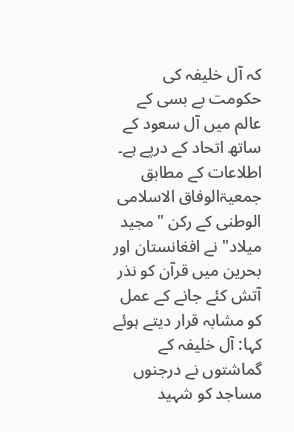کہ آل خلیفہ کی حکومت بے بسی کے عالم میں آل سعود کے ساتھ اتحاد کے درپے ہے۔
اطلاعات کے مطابق جمعیۃالوفاق الاسلامی الوطنی کے رکن "مجید میلاد" نے افغانستان اور بحرین میں قرآن کو نذر آتش کئے جانے کے عمل کو مشابہ قرار دیتے ہوئے کہا: آل خلیفہ کے گماشتوں نے درجنوں مساجد کو شہید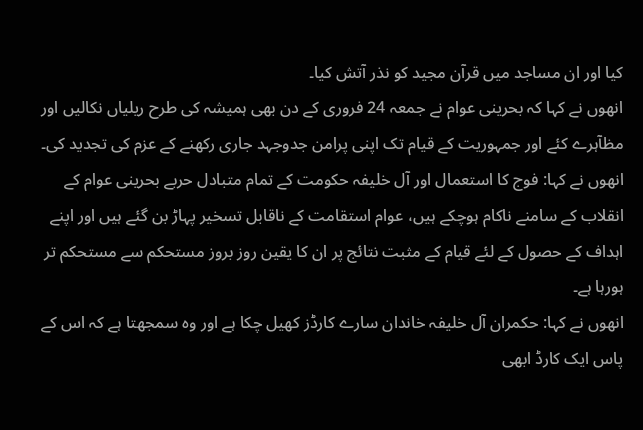کیا اور ان مساجد میں قرآن مجید کو نذر آتش کیا۔
انھوں نے کہا کہ بحرینی عوام نے جمعہ 24 فروری کے دن بھی ہمیشہ کی طرح ریلیاں نکالیں اور مظآہرے کئے اور جمہوریت کے قیام تک اپنی پرامن جدوجہد جاری رکھنے کے عزم کی تجدید کی۔
انھوں نے کہا: فوج کا استعمال اور آل خلیفہ حکومت کے تمام متبادل حربے بحرینی عوام کے انقلاب کے سامنے ناکام ہوچکے ہیں، عوام استقامت کے ناقابل تسخیر پہاڑ بن گئے ہیں اور اپنے اہداف کے حصول کے لئے قیام کے مثبت نتائج پر ان کا یقین روز بروز مستحکم سے مستحکم تر ہورہا ہے۔
انھوں نے کہا: حکمران آل خلیفہ خاندان سارے کارڈز کھیل چکا ہے اور وہ سمجھتا ہے کہ اس کے پاس ایک کارڈ ابھی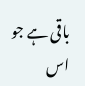باقی ہے جو اس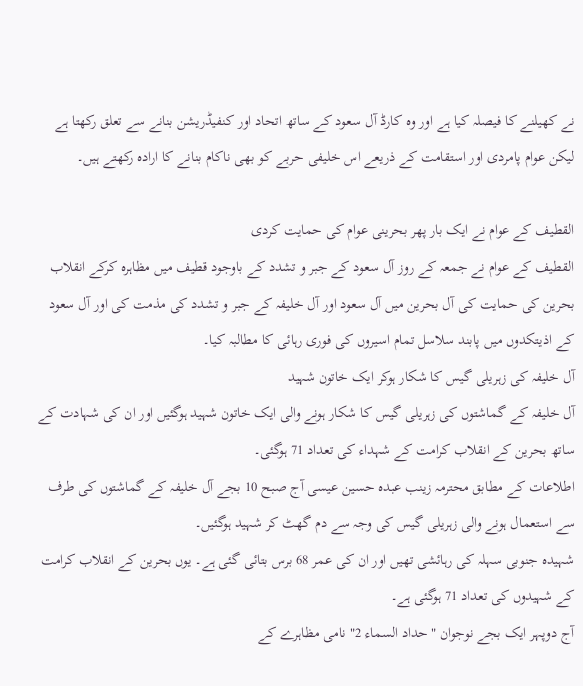نے کھیلنے کا فیصلہ کیا ہے اور وہ کارڈ آل سعود کے ساتھ اتحاد اور کنفیڈریشن بنانے سے تعلق رکھتا ہے لیکن عوام پامردی اور استقامت کے ذریعے اس خلیفی حربے کو بھی ناکام بنانے کا ارادہ رکھتے ہیں۔

القطیف کے عوام نے ایک بار پھر بحرینی عوام کی حمایت کردی
القطیف کے عوام نے جمعہ کے روز آل سعود کے جبر و تشدد کے باوجود قطیف میں مظاہرہ کرکے انقلاب بحرین کی حمایت کی آل بحرین میں آل سعود اور آل خلیفہ کے جبر و تشدد کی مذمت کی اور آل سعود کے اذیتکدوں میں پابند سلاسل تمام اسیروں کی فوری رہائی کا مطالبہ کیا۔
آل خلیفہ کی زہریلی گیس کا شکار ہوکر ایک خاتون شہید
آل خلیفہ کے گماشتوں کی زہریلی گیس کا شکار ہونے والی ایک خاتون شہید ہوگئیں اور ان کی شہادت کے ساتھ بحرین کے انقلاب کرامت کے شہداء کی تعداد 71 ہوگئی۔
اطلاعات کے مطابق محترمہ زینب عبدہ حسین عیسی آج صبح 10 بجے آل خلیفہ کے گماشتوں کی طرف سے استعمال ہونے والی زہریلی گیس کی وجہ سے دم گھٹ کر شہید ہوگئیں۔
شہیدہ جنوبی سہلہ کی رہائشی تھیں اور ان کی عمر 68 برس بتائی گئی ہے۔ یوں بحرین کے انقلاب کرامت کے شہیدوں کی تعداد 71 ہوگئی ہے۔
آج دوپہر ایک بجے نوجوان "حداد السماء 2" نامی مظاہرے کے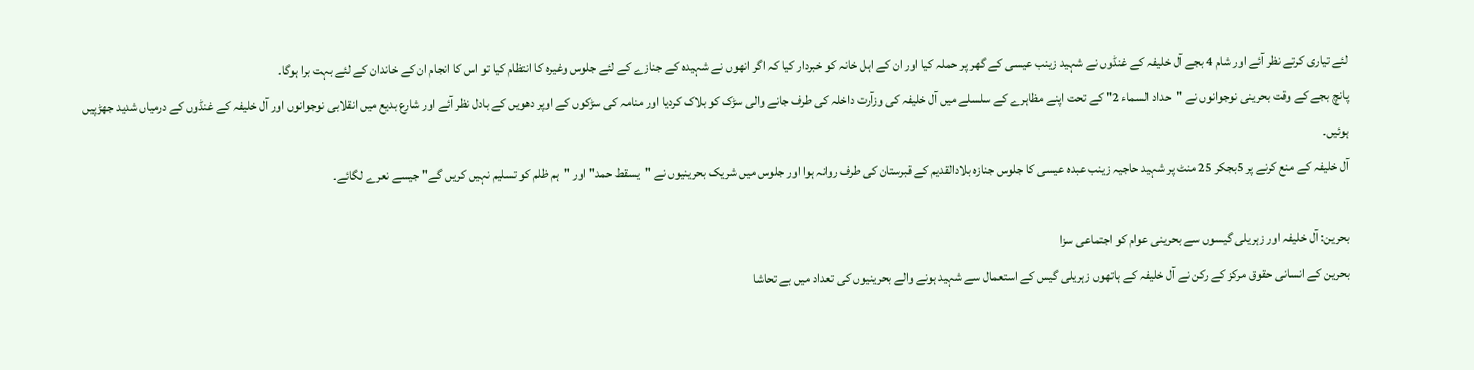لئے تیاری کرتے نظر آئے اور شام 4 بجے آل خلیفہ کے غنڈوں نے شہید زینب عیسی کے گھر پر حملہ کیا اور ان کے اہل خانہ کو خبردار کیا کہ اگر انھوں نے شہیدہ کے جنازے کے لئے جلوس وغیرہ کا انتظام کیا تو اس کا انجام ان کے خاندان کے لئے بہت برا ہوگا۔
پانچ بجے کے وقت بحرینی نوجوانوں نے "حداد السماء 2" کے تحت اپنے مظاہرے کے سلسلے میں آل خلیفہ کی وزآرت داخلہ کی طرف جانے والی سڑک کو بلاک کردیا اور منامہ کی سڑکوں کے اوپر دھویں کے بادل نظر آئے اور شارع بدیع میں انقلابی نوجوانوں اور آل خلیفہ کے غنڈوں کے درمیاں شدید جھڑپیں ہوئيں۔
آل خلیفہ کے منع کرنے پر 5بجکر 25 منٹ پر شہید حاجیہ زینب عبدہ عیسی کا جلوس جنازہ بلادالقدیم کے قبرستان کی طرف روانہ ہوا اور جلوس میں شریک بحرینیوں نے "یسقط حمد" اور "ہم ظلم کو تسلیم نہیں کریں گے" جیسے نعرے لگائے۔

بحرین: آل خلیفہ اور زہریلی گیسوں سے بحرینی عوام کو اجتماعی سزا
بحرین کے انسانی حقوق مرکز کے رکن نے آل خلیفہ کے ہاتھوں زہریلی گیس کے استعمال سے شہید ہونے والے بحرینیوں کی تعداد میں بے تحاشا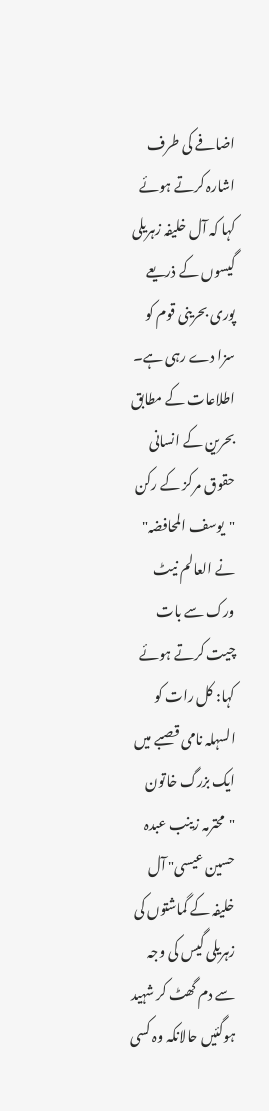اضافے کی طرف اشارہ کرتے ہوئے کہا کہ آل خلیفہ زہریلی گیسوں کے ذریعے پوری بحرینی قوم کو سزا دے رہی ہے۔
اطلاعات کے مطابق بحرین کے انسانی حقوق مرکز کے رکن "یوسف المحافضہ" نے العالم نیٹ ورک سے بات چیت کرتے ہوئے کہا: کل رات کو السہلہ نامی قصبے میں ایک بزرگ خاتون "محترمہ زینب عبدہ حسین عیسی" آل خلیفہ کے گماشتوں کی زہریلی گیس کی وجہ سے دم گھٹ کر شہید ہوگئیں حالانکہ وہ کسی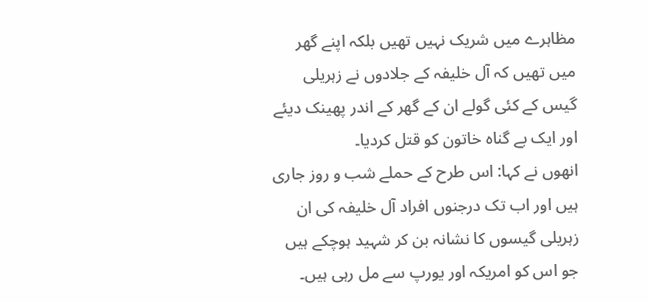مظاہرے میں شریک نہیں تھیں بلکہ اپنے گھر میں تھیں کہ آل خلیفہ کے جلادوں نے زہریلی گیس کے کئی گولے ان کے گھر کے اندر پھینک دیئے اور ایک بے گناہ خاتون کو قتل کردیا۔
انھوں نے کہا: اس طرح کے حملے شب و روز جاری ہیں اور اب تک درجنوں افراد آل خلیفہ کی ان زہریلی گیسوں کا نشانہ بن کر شہید ہوچکے ہیں جو اس کو امریکہ اور یورپ سے مل رہی ہیں۔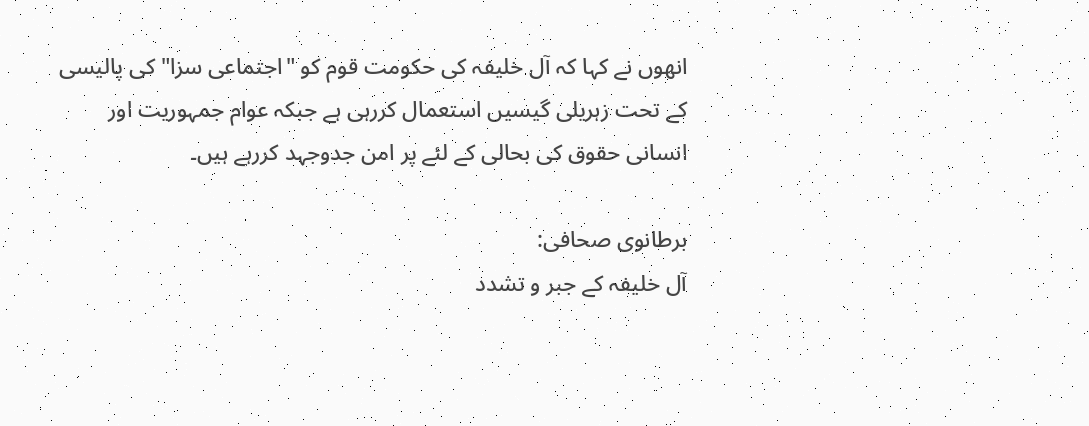انھوں نے کہا کہ آل خلیفہ کی حکومت قوم کو "اجتماعی سزا" کی پالیسی کے تحت زہریلی گیسیں استعمال کررہی ہے جبکہ عوام جمہوریت اور انسانی حقوق کی بحالی کے لئے پر امن جدوجہد کررہے ہیں۔

برطانوی صحافی:
آل خلیفہ کے جبر و تشدد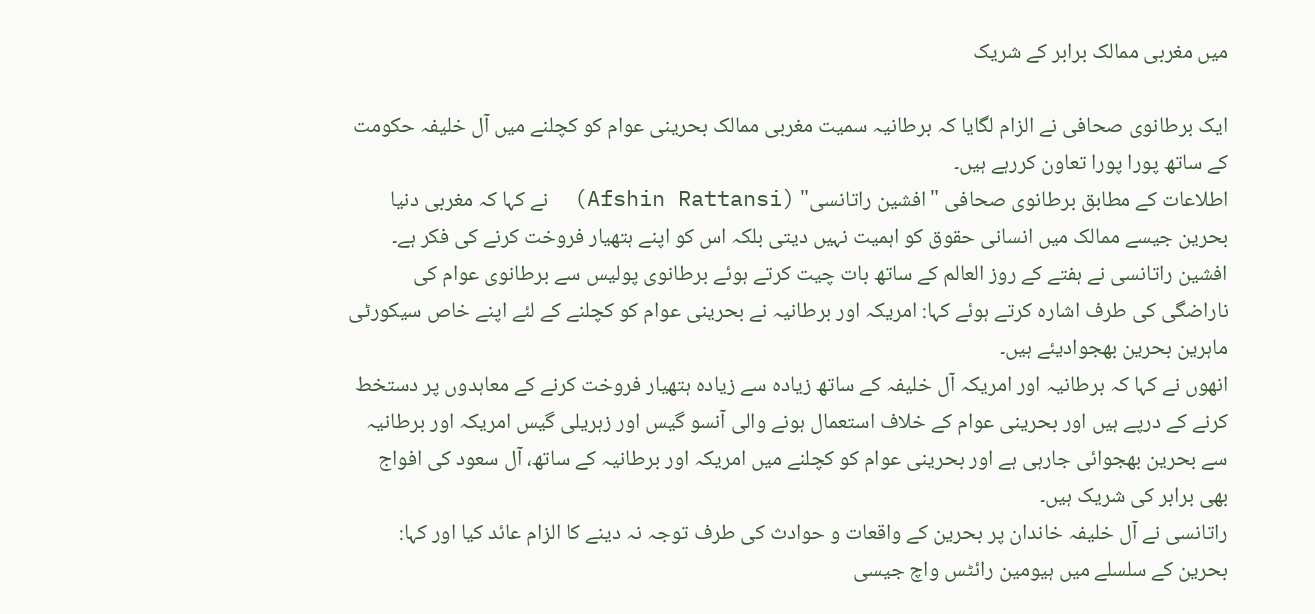میں مغربی ممالک برابر کے شریک

ایک برطانوی صحافی نے الزام لگایا کہ برطانیہ سمیت مغربی ممالک بحرینی عوام کو کچلنے میں آل خلیفہ حکومت کے ساتھ پورا پورا تعاون کررہے ہیں۔
اطلاعات کے مطابق برطانوی صحافی "افشین راتانسی" (Afshin Rattansi)  نے کہا کہ مغربی دنیا بحرین جیسے ممالک میں انسانی حقوق کو اہمیت نہیں دیتی بلکہ اس کو اپنے ہتھیار فروخت کرنے کی فکر ہے۔
افشین راتانسی نے ہفتے کے روز العالم کے ساتھ بات چیت کرتے ہوئے برطانوی پولیس سے برطانوی عوام کی ناراضگی کی طرف اشارہ کرتے ہوئے کہا: امریکہ اور برطانیہ نے بحرینی عوام کو کچلنے کے لئے اپنے خاص سیکورٹی ماہرین بحرین بھجوادیئے ہیں۔
انھوں نے کہا کہ برطانیہ اور امریکہ آل خلیفہ کے ساتھ زیادہ سے زیادہ ہتھیار فروخت کرنے کے معاہدوں پر دستخط کرنے کے درپے ہیں اور بحرینی عوام کے خلاف استعمال ہونے والی آنسو گیس اور زہریلی گیس امریکہ اور برطانیہ سے بحرین بھجوائی جارہی ہے اور بحرینی عوام کو کچلنے میں امریکہ اور برطانیہ کے ساتھ، آل سعود کی افواج بھی برابر کی شریک ہیں۔
راتانسی نے آل خلیفہ خاندان پر بحرین کے واقعات و حوادث کی طرف توجہ نہ دینے کا الزام عائد کیا اور کہا: بحرین کے سلسلے میں ہیومین رائٹس واچ جیسی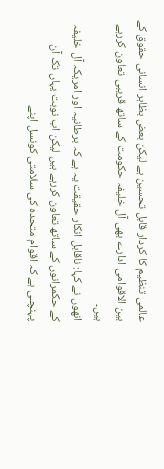عالمی تنظیم کا کردار قابل تحسین ہے لیکن بعض بظاہر انسانی حقوق کے بین الاقوامی ادارے بھی آل خلیفہ حکومت کے ساتھ قریبی تعاون کررہے ہیں۔
انھوں نے کہا: ناقابل انکار حقیقت یہ ہے کہ برطانیہ اور امریکہ آل خلیفہ کے حکمرانوں کے ساتھ تعاون کررہے ہیں لیکن اب نوبت یہاں تک آن پہنچـی ہے کہ اقوام متحدہ کی سلامتی کونسل اپنے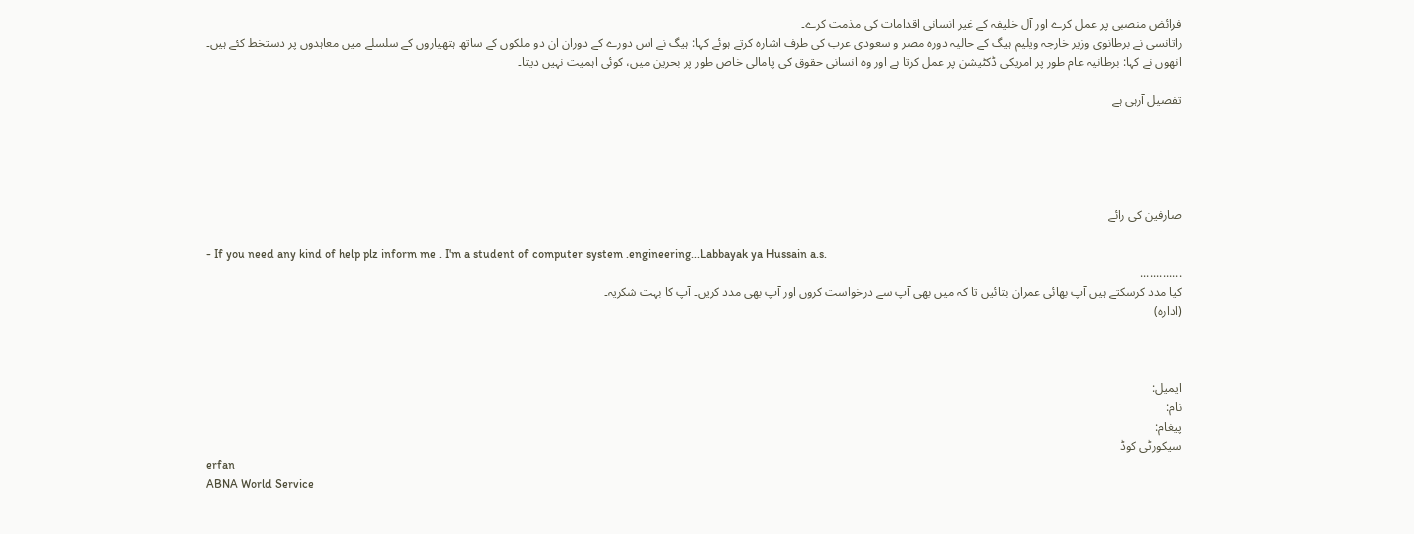فرائض منصبی پر عمل کرے اور آل خلیفہ کے غیر انسانی اقدامات کی مذمت کرے۔
راتانسی نے برطانوی وزیر خارجہ ویلیم ہیگ کے حالیہ دورہ مصر و سعودی عرب کی طرف اشارہ کرتے ہوئے کہا: ہیگ نے اس دورے کے دوران ان دو ملکوں کے ساتھ ہتھیاروں کے سلسلے میں معاہدوں پر دستخط کئے ہیں۔
انھوں نے کہا: برطانیہ عام طور پر امریکی ڈکٹیشن پر عمل کرتا ہے اور وہ انسانی حقوق کی پامالی خاص طور پر بحرین میں، کوئی اہمیت نہیں دیتا۔

تفصیل آرہی ہے





صارفین کی رائے

- If you need any kind of help plz inform me . I'm a student of computer system .engineering...Labbayak ya Hussain a.s.
.............
کیا مدد کرسکتے ہیں آپ بھائی عمران بتائیں تا کہ میں بھی آپ سے درخواست کروں اور آپ بھی مدد کریں۔ آپ کا بہت شکریہ۔
(ادارہ)



ایمیل:
نام:
پیغام:
سیکورٹی کوڈ
erfan
ABNA World Service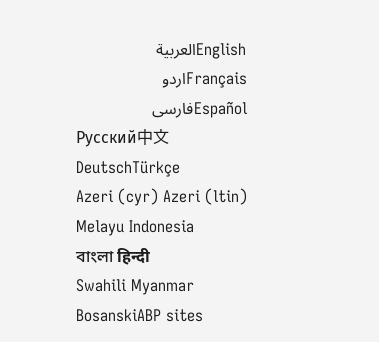Englishالعربية
Françaisاردو
Españolفارسی
Русский中文
DeutschTürkçe
Azeri (cyr) Azeri (ltin)
Melayu Indonesia
বাংলা हिन्दी
Swahili Myanmar
BosanskiABP sites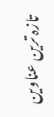تازہ ترین عناوین